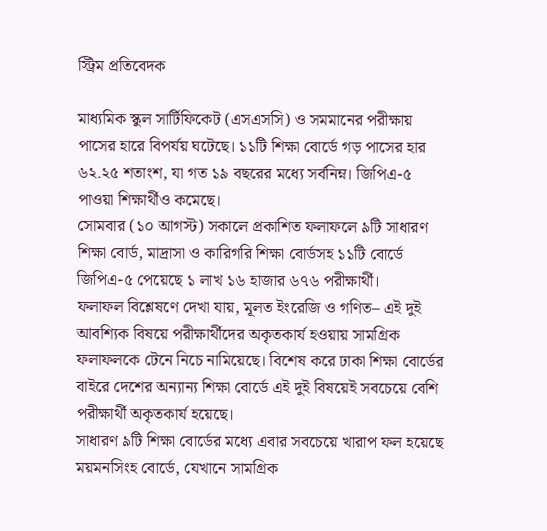স্ট্রিম প্রতিবেদক

মাধ্যমিক স্কুল সার্টিফিকেট (এসএসসি) ও সমমানের পরীক্ষায় পাসের হারে বিপর্যয় ঘটেছে। ১১টি শিক্ষা বোর্ডে গড় পাসের হার ৬২.২৫ শতাংশ, যা গত ১৯ বছরের মধ্যে সর্বনিম্ন। জিপিএ-৫ পাওয়া শিক্ষার্থীও কমেছে।
সোমবার (১০ আগস্ট) সকালে প্রকাশিত ফলাফলে ৯টি সাধারণ শিক্ষা বোর্ড, মাদ্রাসা ও কারিগরি শিক্ষা বোর্ডসহ ১১টি বোর্ডে জিপিএ-৫ পেয়েছে ১ লাখ ১৬ হাজার ৬৭৬ পরীক্ষার্থী।
ফলাফল বিশ্লেষণে দেখা যায়, মূলত ইংরেজি ও গণিত– এই দুই আবশ্যিক বিষয়ে পরীক্ষার্থীদের অকৃতকার্য হওয়ায় সামগ্রিক ফলাফলকে টেনে নিচে নামিয়েছে। বিশেষ করে ঢাকা শিক্ষা বোর্ডের বাইরে দেশের অন্যান্য শিক্ষা বোর্ডে এই দুই বিষয়েই সবচেয়ে বেশি পরীক্ষার্থী অকৃতকার্য হয়েছে।
সাধারণ ৯টি শিক্ষা বোর্ডের মধ্যে এবার সবচেয়ে খারাপ ফল হয়েছে ময়মনসিংহ বোর্ডে, যেখানে সামগ্রিক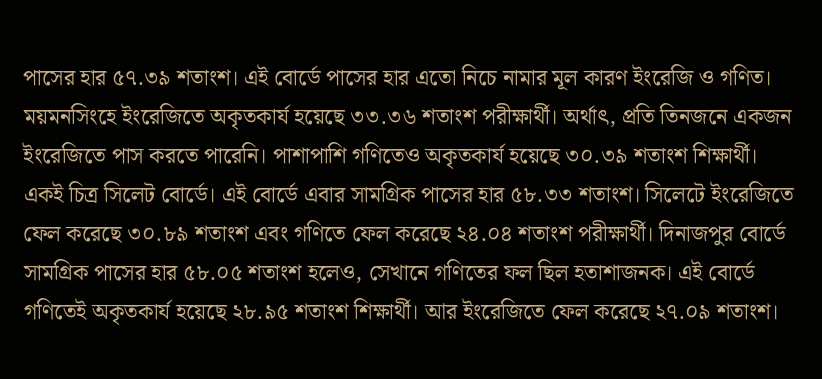পাসের হার ৫৭.৩৯ শতাংশ। এই বোর্ডে পাসের হার এতো নিচে নামার মূল কারণ ইংরেজি ও গণিত। ময়মনসিংহে ইংরেজিতে অকৃতকার্য হয়েছে ৩৩.৩৬ শতাংশ পরীক্ষার্থী। অর্থাৎ, প্রতি তিনজনে একজন ইংরেজিতে পাস করতে পারেনি। পাশাপাশি গণিতেও অকৃতকার্য হয়েছে ৩০.৩৯ শতাংশ শিক্ষার্থী।
একই চিত্র সিলেট বোর্ডে। এই বোর্ডে এবার সামগ্রিক পাসের হার ৫৮.৩৩ শতাংশ। সিলেটে ইংরেজিতে ফেল করেছে ৩০.৮৯ শতাংশ এবং গণিতে ফেল করেছে ২৪.০৪ শতাংশ পরীক্ষার্থী। দিনাজপুর বোর্ডে সামগ্রিক পাসের হার ৫৮.০৫ শতাংশ হলেও, সেখানে গণিতের ফল ছিল হতাশাজনক। এই বোর্ডে গণিতেই অকৃতকার্য হয়েছে ২৮.৯৫ শতাংশ শিক্ষার্থী। আর ইংরেজিতে ফেল করেছে ২৭.০৯ শতাংশ।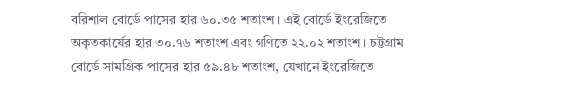বরিশাল বোর্ডে পাসের হার ৬০.৩৫ শতাংশ। এই বোর্ডে ইংরেজিতে অকৃতকার্যের হার ৩০.৭৬ শতাংশ এবং গণিতে ২২.০২ শতাংশ। চট্টগ্রাম বোর্ডে সামগ্রিক পাসের হার ৫৯.৪৮ শতাংশ, যেখানে ইংরেজিতে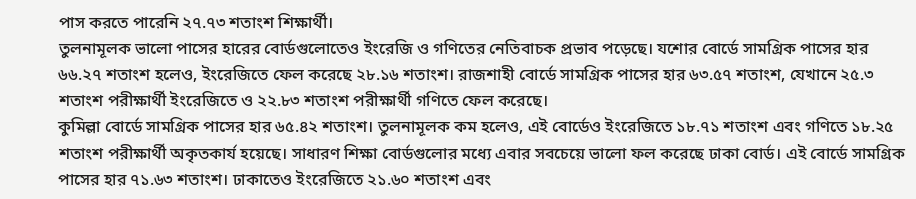পাস করতে পারেনি ২৭.৭৩ শতাংশ শিক্ষার্থী।
তুলনামূলক ভালো পাসের হারের বোর্ডগুলোতেও ইংরেজি ও গণিতের নেতিবাচক প্রভাব পড়েছে। যশোর বোর্ডে সামগ্রিক পাসের হার ৬৬.২৭ শতাংশ হলেও, ইংরেজিতে ফেল করেছে ২৮.১৬ শতাংশ। রাজশাহী বোর্ডে সামগ্রিক পাসের হার ৬৩.৫৭ শতাংশ, যেখানে ২৫.৩ শতাংশ পরীক্ষার্থী ইংরেজিতে ও ২২.৮৩ শতাংশ পরীক্ষার্থী গণিতে ফেল করেছে।
কুমিল্লা বোর্ডে সামগ্রিক পাসের হার ৬৫.৪২ শতাংশ। তুলনামূলক কম হলেও, এই বোর্ডেও ইংরেজিতে ১৮.৭১ শতাংশ এবং গণিতে ১৮.২৫ শতাংশ পরীক্ষার্থী অকৃতকার্য হয়েছে। সাধারণ শিক্ষা বোর্ডগুলোর মধ্যে এবার সবচেয়ে ভালো ফল করেছে ঢাকা বোর্ড। এই বোর্ডে সামগ্রিক পাসের হার ৭১.৬৩ শতাংশ। ঢাকাতেও ইংরেজিতে ২১.৬০ শতাংশ এবং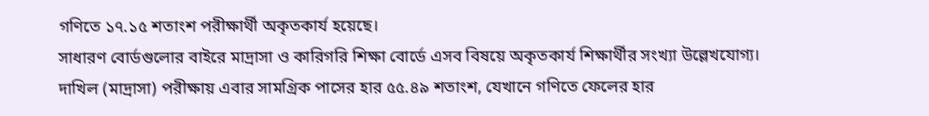গণিতে ১৭.১৫ শতাংশ পরীক্ষার্থী অকৃতকার্য হয়েছে।
সাধারণ বোর্ডগুলোর বাইরে মাদ্রাসা ও কারিগরি শিক্ষা বোর্ডে এসব বিষয়ে অকৃতকার্য শিক্ষার্থীর সংখ্যা উল্লেখযোগ্য। দাখিল (মাদ্রাসা) পরীক্ষায় এবার সামগ্রিক পাসের হার ৫৫.৪৯ শতাংশ, যেখানে গণিতে ফেলের হার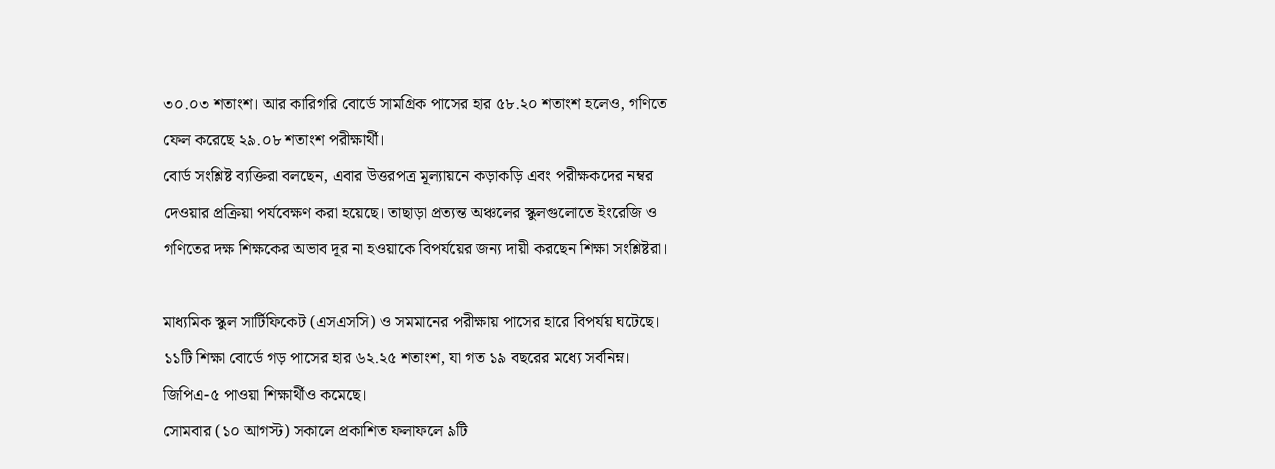৩০.০৩ শতাংশ। আর কারিগরি বোর্ডে সামগ্রিক পাসের হার ৫৮.২০ শতাংশ হলেও, গণিতে ফেল করেছে ২৯.০৮ শতাংশ পরীক্ষার্থী।
বোর্ড সংশ্লিষ্ট ব্যক্তিরা বলছেন, এবার উত্তরপত্র মূল্যায়নে কড়াকড়ি এবং পরীক্ষকদের নম্বর দেওয়ার প্রক্রিয়া পর্যবেক্ষণ করা হয়েছে। তাছাড়া প্রত্যন্ত অঞ্চলের স্কুলগুলোতে ইংরেজি ও গণিতের দক্ষ শিক্ষকের অভাব দূর না হওয়াকে বিপর্যয়ের জন্য দায়ী করছেন শিক্ষা সংশ্লিষ্টরা।

মাধ্যমিক স্কুল সার্টিফিকেট (এসএসসি) ও সমমানের পরীক্ষায় পাসের হারে বিপর্যয় ঘটেছে। ১১টি শিক্ষা বোর্ডে গড় পাসের হার ৬২.২৫ শতাংশ, যা গত ১৯ বছরের মধ্যে সর্বনিম্ন। জিপিএ-৫ পাওয়া শিক্ষার্থীও কমেছে।
সোমবার (১০ আগস্ট) সকালে প্রকাশিত ফলাফলে ৯টি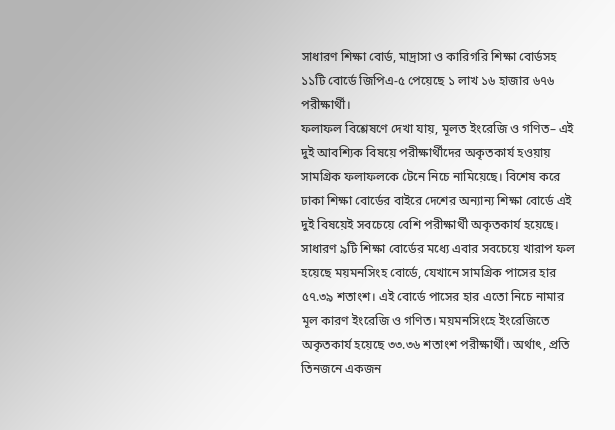সাধারণ শিক্ষা বোর্ড, মাদ্রাসা ও কারিগরি শিক্ষা বোর্ডসহ ১১টি বোর্ডে জিপিএ-৫ পেয়েছে ১ লাখ ১৬ হাজার ৬৭৬ পরীক্ষার্থী।
ফলাফল বিশ্লেষণে দেখা যায়, মূলত ইংরেজি ও গণিত– এই দুই আবশ্যিক বিষয়ে পরীক্ষার্থীদের অকৃতকার্য হওয়ায় সামগ্রিক ফলাফলকে টেনে নিচে নামিয়েছে। বিশেষ করে ঢাকা শিক্ষা বোর্ডের বাইরে দেশের অন্যান্য শিক্ষা বোর্ডে এই দুই বিষয়েই সবচেয়ে বেশি পরীক্ষার্থী অকৃতকার্য হয়েছে।
সাধারণ ৯টি শিক্ষা বোর্ডের মধ্যে এবার সবচেয়ে খারাপ ফল হয়েছে ময়মনসিংহ বোর্ডে, যেখানে সামগ্রিক পাসের হার ৫৭.৩৯ শতাংশ। এই বোর্ডে পাসের হার এতো নিচে নামার মূল কারণ ইংরেজি ও গণিত। ময়মনসিংহে ইংরেজিতে অকৃতকার্য হয়েছে ৩৩.৩৬ শতাংশ পরীক্ষার্থী। অর্থাৎ, প্রতি তিনজনে একজন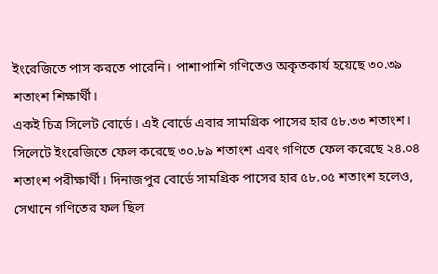ইংরেজিতে পাস করতে পারেনি। পাশাপাশি গণিতেও অকৃতকার্য হয়েছে ৩০.৩৯ শতাংশ শিক্ষার্থী।
একই চিত্র সিলেট বোর্ডে। এই বোর্ডে এবার সামগ্রিক পাসের হার ৫৮.৩৩ শতাংশ। সিলেটে ইংরেজিতে ফেল করেছে ৩০.৮৯ শতাংশ এবং গণিতে ফেল করেছে ২৪.০৪ শতাংশ পরীক্ষার্থী। দিনাজপুর বোর্ডে সামগ্রিক পাসের হার ৫৮.০৫ শতাংশ হলেও, সেখানে গণিতের ফল ছিল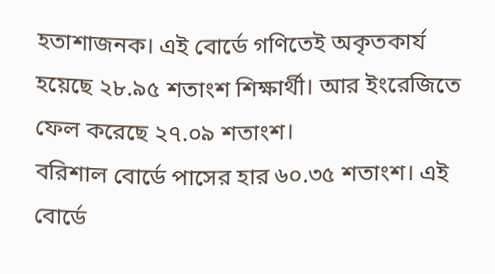হতাশাজনক। এই বোর্ডে গণিতেই অকৃতকার্য হয়েছে ২৮.৯৫ শতাংশ শিক্ষার্থী। আর ইংরেজিতে ফেল করেছে ২৭.০৯ শতাংশ।
বরিশাল বোর্ডে পাসের হার ৬০.৩৫ শতাংশ। এই বোর্ডে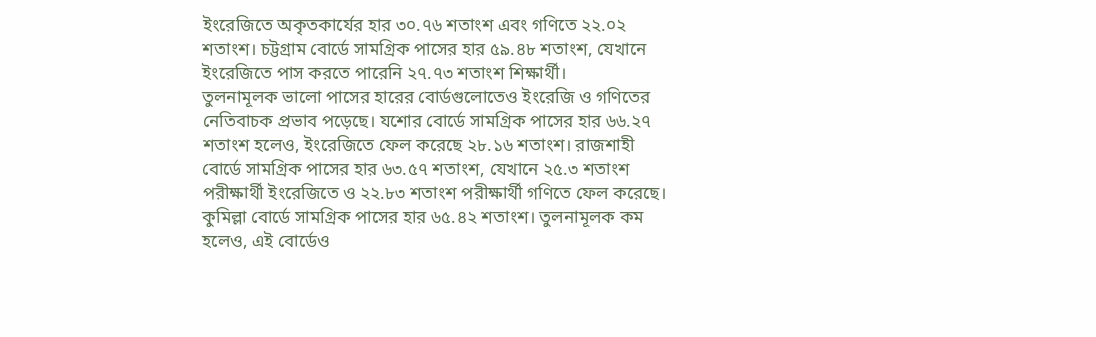ইংরেজিতে অকৃতকার্যের হার ৩০.৭৬ শতাংশ এবং গণিতে ২২.০২ শতাংশ। চট্টগ্রাম বোর্ডে সামগ্রিক পাসের হার ৫৯.৪৮ শতাংশ, যেখানে ইংরেজিতে পাস করতে পারেনি ২৭.৭৩ শতাংশ শিক্ষার্থী।
তুলনামূলক ভালো পাসের হারের বোর্ডগুলোতেও ইংরেজি ও গণিতের নেতিবাচক প্রভাব পড়েছে। যশোর বোর্ডে সামগ্রিক পাসের হার ৬৬.২৭ শতাংশ হলেও, ইংরেজিতে ফেল করেছে ২৮.১৬ শতাংশ। রাজশাহী বোর্ডে সামগ্রিক পাসের হার ৬৩.৫৭ শতাংশ, যেখানে ২৫.৩ শতাংশ পরীক্ষার্থী ইংরেজিতে ও ২২.৮৩ শতাংশ পরীক্ষার্থী গণিতে ফেল করেছে।
কুমিল্লা বোর্ডে সামগ্রিক পাসের হার ৬৫.৪২ শতাংশ। তুলনামূলক কম হলেও, এই বোর্ডেও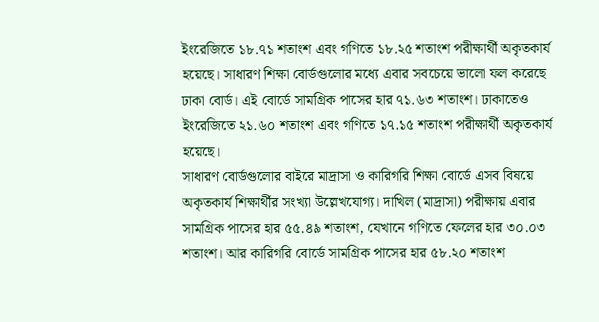ইংরেজিতে ১৮.৭১ শতাংশ এবং গণিতে ১৮.২৫ শতাংশ পরীক্ষার্থী অকৃতকার্য হয়েছে। সাধারণ শিক্ষা বোর্ডগুলোর মধ্যে এবার সবচেয়ে ভালো ফল করেছে ঢাকা বোর্ড। এই বোর্ডে সামগ্রিক পাসের হার ৭১.৬৩ শতাংশ। ঢাকাতেও ইংরেজিতে ২১.৬০ শতাংশ এবং গণিতে ১৭.১৫ শতাংশ পরীক্ষার্থী অকৃতকার্য হয়েছে।
সাধারণ বোর্ডগুলোর বাইরে মাদ্রাসা ও কারিগরি শিক্ষা বোর্ডে এসব বিষয়ে অকৃতকার্য শিক্ষার্থীর সংখ্যা উল্লেখযোগ্য। দাখিল (মাদ্রাসা) পরীক্ষায় এবার সামগ্রিক পাসের হার ৫৫.৪৯ শতাংশ, যেখানে গণিতে ফেলের হার ৩০.০৩ শতাংশ। আর কারিগরি বোর্ডে সামগ্রিক পাসের হার ৫৮.২০ শতাংশ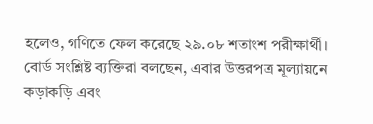হলেও, গণিতে ফেল করেছে ২৯.০৮ শতাংশ পরীক্ষার্থী।
বোর্ড সংশ্লিষ্ট ব্যক্তিরা বলছেন, এবার উত্তরপত্র মূল্যায়নে কড়াকড়ি এবং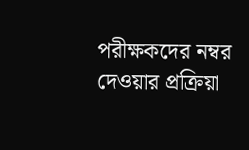পরীক্ষকদের নম্বর দেওয়ার প্রক্রিয়া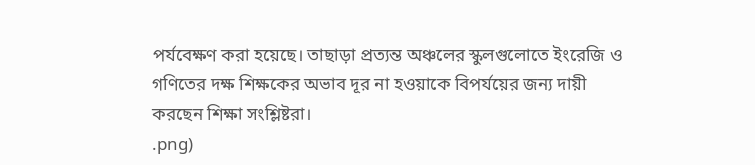পর্যবেক্ষণ করা হয়েছে। তাছাড়া প্রত্যন্ত অঞ্চলের স্কুলগুলোতে ইংরেজি ও গণিতের দক্ষ শিক্ষকের অভাব দূর না হওয়াকে বিপর্যয়ের জন্য দায়ী করছেন শিক্ষা সংশ্লিষ্টরা।
.png)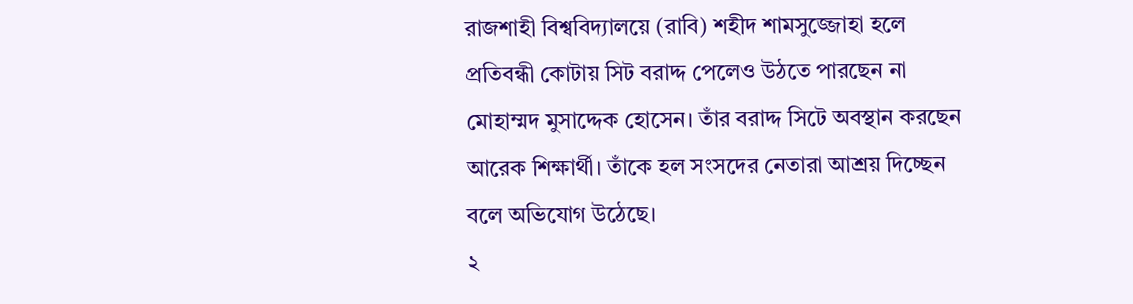রাজশাহী বিশ্ববিদ্যালয়ে (রাবি) শহীদ শামসুজ্জোহা হলে প্রতিবন্ধী কোটায় সিট বরাদ্দ পেলেও উঠতে পারছেন না মোহাম্মদ মুসাদ্দেক হোসেন। তাঁর বরাদ্দ সিটে অবস্থান করছেন আরেক শিক্ষার্থী। তাঁকে হল সংসদের নেতারা আশ্রয় দিচ্ছেন বলে অভিযোগ উঠেছে।
২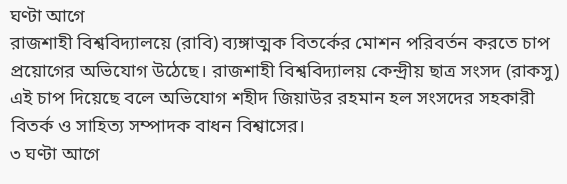ঘণ্টা আগে
রাজশাহী বিশ্ববিদ্যালয়ে (রাবি) ব্যঙ্গাত্মক বিতর্কের মোশন পরিবর্তন করতে চাপ প্রয়োগের অভিযোগ উঠেছে। রাজশাহী বিশ্ববিদ্যালয় কেন্দ্রীয় ছাত্র সংসদ (রাকসু) এই চাপ দিয়েছে বলে অভিযোগ শহীদ জিয়াউর রহমান হল সংসদের সহকারী বিতর্ক ও সাহিত্য সম্পাদক বাধন বিশ্বাসের।
৩ ঘণ্টা আগে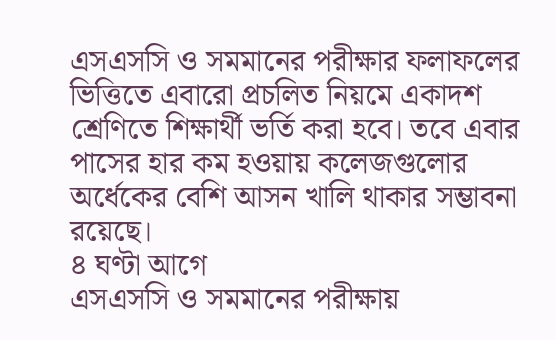এসএসসি ও সমমানের পরীক্ষার ফলাফলের ভিত্তিতে এবারো প্রচলিত নিয়মে একাদশ শ্রেণিতে শিক্ষার্থী ভর্তি করা হবে। তবে এবার পাসের হার কম হওয়ায় কলেজগুলোর অর্ধেকের বেশি আসন খালি থাকার সম্ভাবনা রয়েছে।
৪ ঘণ্টা আগে
এসএসসি ও সমমানের পরীক্ষায়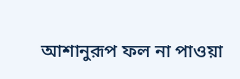আশানুরূপ ফল না পাওয়া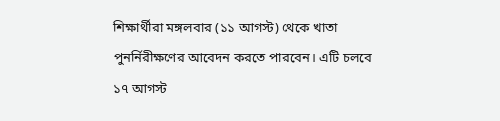শিক্ষার্থীরা মঙ্গলবার (১১ আগস্ট) থেকে খাতা পুনর্নিরীক্ষণের আবেদন করতে পারবেন। এটি চলবে ১৭ আগস্ট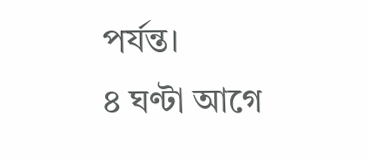পর্যন্ত।
৪ ঘণ্টা আগে